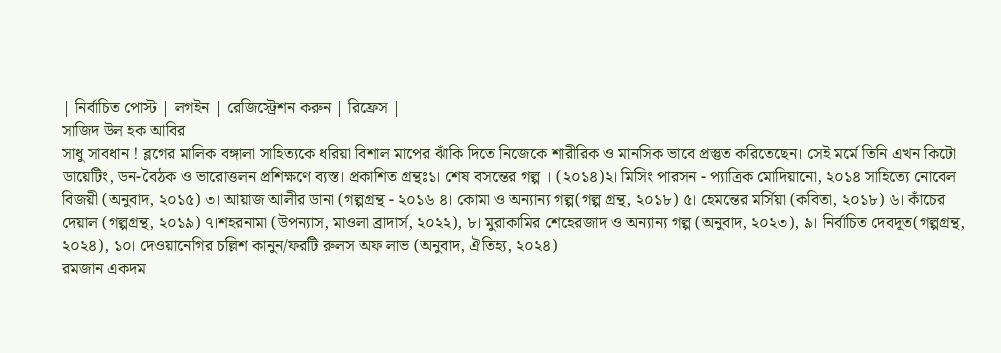| নির্বাচিত পোস্ট | লগইন | রেজিস্ট্রেশন করুন | রিফ্রেস |
সাজিদ উল হক আবির
সাধু সাবধান ! ব্লগের মালিক বঙ্গালা সাহিত্যকে ধরিয়া বিশাল মাপের ঝাঁকি দিতে নিজেকে শারীরিক ও মানসিক ভাবে প্রস্তুত করিতেছেন। সেই মর্মে তিনি এখন কিটো ডায়েটিং, ডন-বৈঠক ও ভারোত্তলন প্রশিক্ষণে ব্যস্ত। প্রকাশিত গ্রন্থঃ১। শেষ বসন্তের গল্প । (২০১৪)২। মিসিং পারসন - প্যাত্রিক মোদিয়ানো, ২০১৪ সাহিত্যে নোবেল বিজয়ী (অনুবাদ, ২০১৫) ৩। আয়াজ আলীর ডানা (গল্পগ্রন্থ - ২০১৬ ৪। কোমা ও অন্যান্য গল্প(গল্প গ্রন্থ, ২০১৮) ৫। হেমন্তের মর্সিয়া (কবিতা, ২০১৮) ৬। কাঁচের দেয়াল (গল্পগ্রন্থ, ২০১৯) ৭।শহরনামা (উপন্যাস, মাওলা ব্রাদার্স, ২০২২), ৮। মুরাকামির শেহেরজাদ ও অন্যান্য গল্প (অনুবাদ, ২০২৩), ৯। নির্বাচিত দেবদূত(গল্পগ্রন্থ, ২০২৪), ১০। দেওয়ানেগির চল্লিশ কানুন/ফরটি রুলস অফ লাভ (অনুবাদ, ঐতিহ্য, ২০২৪)
রমজান একদম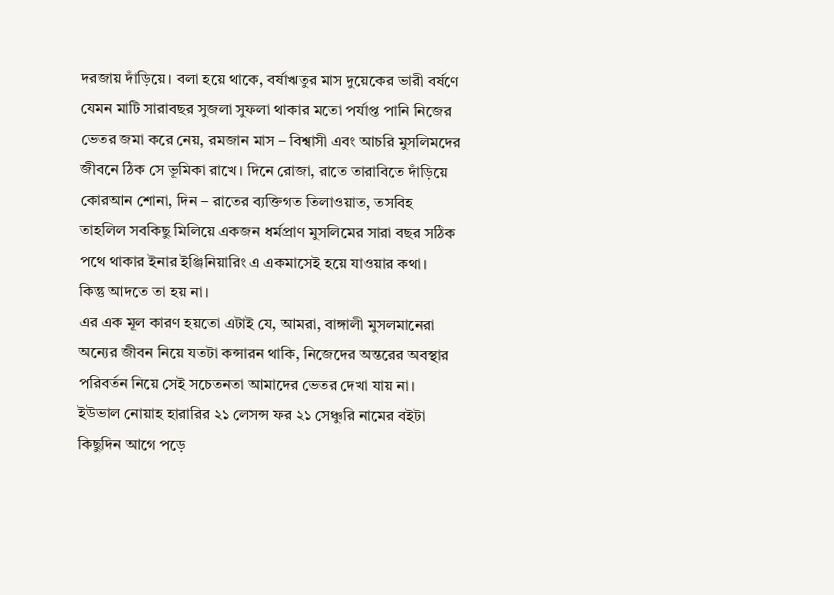দরজায় দাঁড়িয়ে। বলা হয়ে থাকে, বর্ষাঋতুর মাস দুয়েকের ভারী বর্ষণে যেমন মাটি সারাবছর সুজলা সুফলা থাকার মতো পর্যাপ্ত পানি নিজের ভেতর জমা করে নেয়, রমজান মাস – বিশ্বাসী এবং আচরি মুসলিমদের জীবনে ঠিক সে ভূমিকা রাখে। দিনে রোজা, রাতে তারাবিতে দাঁড়িয়ে কোরআন শোনা, দিন – রাতের ব্যক্তিগত তিলাওয়াত, তসবিহ তাহলিল সবকিছু মিলিয়ে একজন ধর্মপ্রাণ মুসলিমের সারা বছর সঠিক পথে থাকার ইনার ইঞ্জিনিয়ারিং এ একমাসেই হয়ে যাওয়ার কথা।
কিন্তু আদতে তা হয় না।
এর এক মূল কারণ হয়তো এটাই যে, আমরা, বাঙ্গালী মুসলমানেরা অন্যের জীবন নিয়ে যতটা কন্সারন থাকি, নিজেদের অন্তরের অবস্থার পরিবর্তন নিয়ে সেই সচেতনতা আমাদের ভেতর দেখা যায় না।
ইউভাল নোয়াহ হারারির ২১ লেসন্স ফর ২১ সেঞ্চুরি নামের বইটা কিছুদিন আগে পড়ে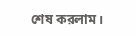শেষ করলাম।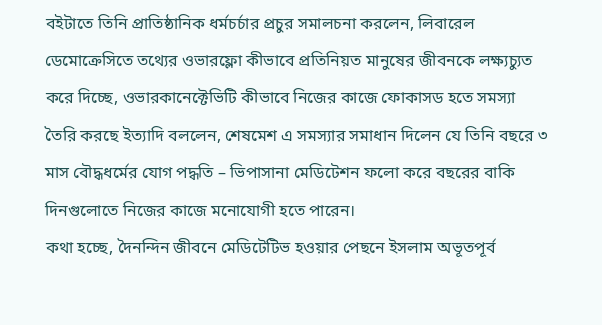বইটাতে তিনি প্রাতিষ্ঠানিক ধর্মচর্চার প্রচুর সমালচনা করলেন, লিবারেল ডেমোক্রেসিতে তথ্যের ওভারফ্লো কীভাবে প্রতিনিয়ত মানুষের জীবনকে লক্ষ্যচ্যুত করে দিচ্ছে, ওভারকানেক্টেভিটি কীভাবে নিজের কাজে ফোকাসড হতে সমস্যা তৈরি করছে ইত্যাদি বললেন, শেষমেশ এ সমস্যার সমাধান দিলেন যে তিনি বছরে ৩ মাস বৌদ্ধধর্মের যোগ পদ্ধতি – ভিপাসানা মেডিটেশন ফলো করে বছরের বাকি দিনগুলোতে নিজের কাজে মনোযোগী হতে পারেন।
কথা হচ্ছে, দৈনন্দিন জীবনে মেডিটেটিভ হওয়ার পেছনে ইসলাম অভূতপূর্ব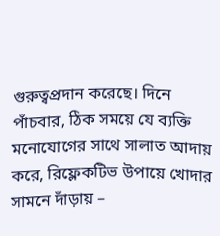গুরুত্বপ্রদান করেছে। দিনে পাঁচবার, ঠিক সময়ে যে ব্যক্তি মনোযোগের সাথে সালাত আদায় করে, রিফ্লেকটিভ উপায়ে খোদার সামনে দাঁড়ায় –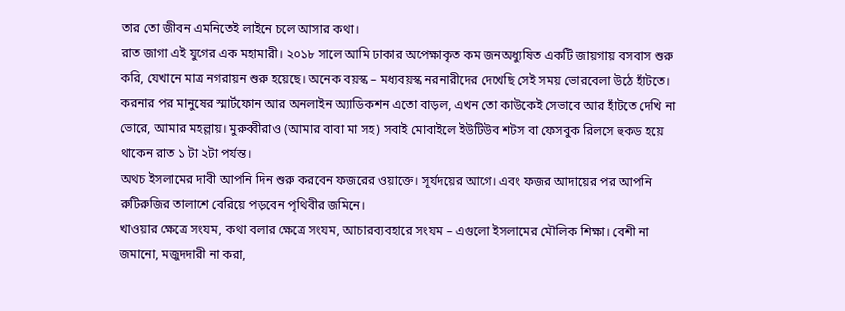তার তো জীবন এমনিতেই লাইনে চলে আসার কথা।
রাত জাগা এই যুগের এক মহামারী। ২০১৮ সালে আমি ঢাকার অপেক্ষাকৃত কম জনঅধ্যুষিত একটি জায়গায় বসবাস শুরু করি, যেখানে মাত্র নগরায়ন শুরু হয়েছে। অনেক বয়স্ক – মধ্যবয়স্ক নরনারীদের দেখেছি সেই সময় ভোরবেলা উঠে হাঁটতে। করনার পর মানুষের স্মার্টফোন আর অনলাইন অ্যাডিকশন এতো বাড়ল, এখন তো কাউকেই সেভাবে আর হাঁটতে দেখি না ভোরে, আমার মহল্লায়। মুরুব্বীরাও (আমার বাবা মা সহ) সবাই মোবাইলে ইউটিউব শটস বা ফেসবুক রিলসে হুকড হয়ে থাকেন রাত ১ টা ২টা পর্যন্ত।
অথচ ইসলামের দাবী আপনি দিন শুরু করবেন ফজরের ওয়াক্তে। সূর্যদয়ের আগে। এবং ফজর আদায়ের পর আপনি রুটিরুজির তালাশে বেরিয়ে পড়বেন পৃথিবীর জমিনে।
খাওয়ার ক্ষেত্রে সংযম, কথা বলার ক্ষেত্রে সংযম, আচারব্যবহারে সংযম – এগুলো ইসলামের মৌলিক শিক্ষা। বেশী না জমানো, মজুদদারী না করা,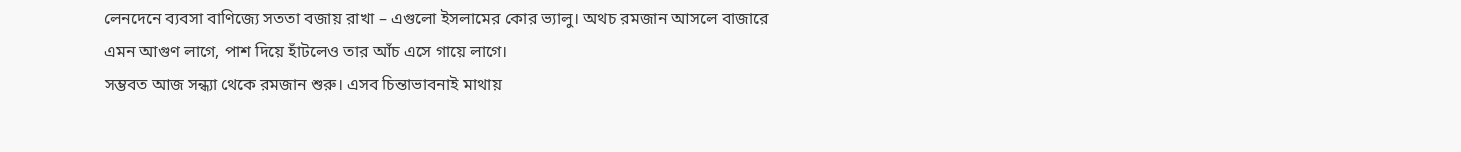লেনদেনে ব্যবসা বাণিজ্যে সততা বজায় রাখা – এগুলো ইসলামের কোর ভ্যালু। অথচ রমজান আসলে বাজারে এমন আগুণ লাগে, পাশ দিয়ে হাঁটলেও তার আঁচ এসে গায়ে লাগে।
সম্ভবত আজ সন্ধ্যা থেকে রমজান শুরু। এসব চিন্তাভাবনাই মাথায়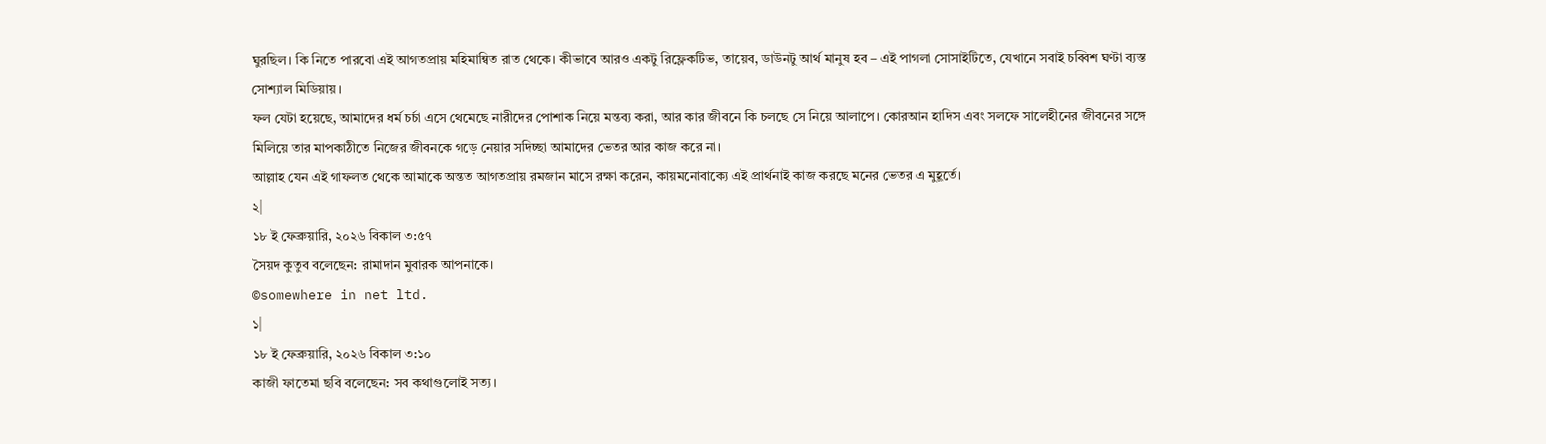ঘুরছিল। কি নিতে পারবো এই আগতপ্রায় মহিমান্বিত রাত থেকে। কীভাবে আরও একটু রিফ্লেকটিভ, তায়েব, ডাউনটু আর্থ মানুষ হব – এই পাগলা সোসাইটিতে, যেখানে সবাই চব্বিশ ঘণ্টা ব্যস্ত সোশ্যাল মিডিয়ায়।
ফল যেটা হয়েছে, আমাদের ধর্ম চর্চা এসে থেমেছে নারীদের পোশাক নিয়ে মন্তব্য করা, আর কার জীবনে কি চলছে সে নিয়ে আলাপে। কোরআন হাদিস এবং সলফে সালেহীনের জীবনের সঙ্গে মিলিয়ে তার মাপকাঠীতে নিজের জীবনকে গড়ে নেয়ার সদিচ্ছা আমাদের ভেতর আর কাজ করে না।
আল্লাহ যেন এই গাফলত থেকে আমাকে অন্তত আগতপ্রায় রমজান মাসে রক্ষা করেন, কায়মনোবাক্যে এই প্রার্থনাই কাজ করছে মনের ভেতর এ মুহূর্তে।
২|
১৮ ই ফেব্রুয়ারি, ২০২৬ বিকাল ৩:৫৭
সৈয়দ কুতুব বলেছেন: রামাদান মুবারক আপনাকে।
©somewhere in net ltd.
১|
১৮ ই ফেব্রুয়ারি, ২০২৬ বিকাল ৩:১০
কাজী ফাতেমা ছবি বলেছেন: সব কথাগুলোই সত্য।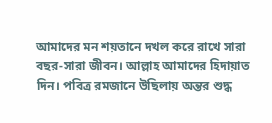আমাদের মন শয়তানে দখল করে রাখে সারা বছর-সারা জীবন। আল্লাহ আমাদের হিদায়াত দিন। পবিত্র রমজানে উছিলায় অন্তর শুদ্ধ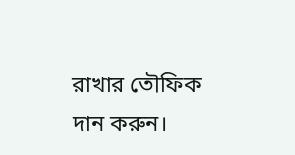রাখার তৌফিক দান করুন।